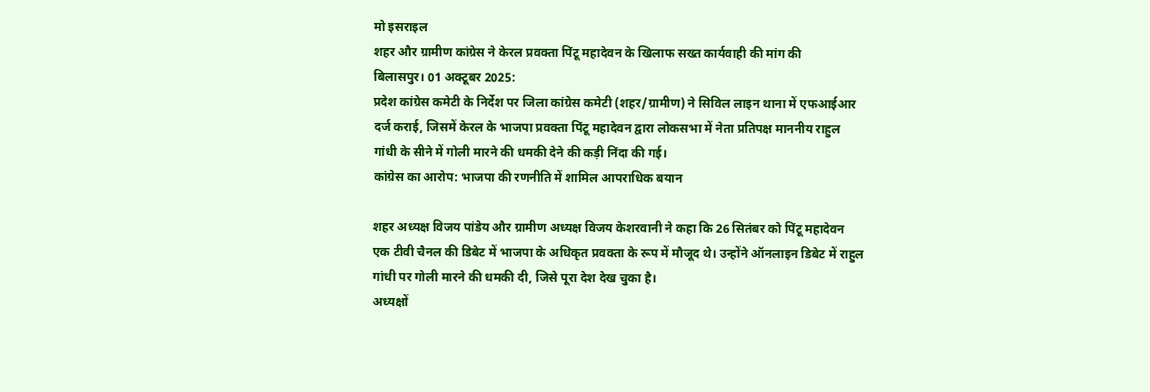मो इसराइल
शहर और ग्रामीण कांग्रेस ने केरल प्रवक्ता पिंटू महादेवन के खिलाफ सख्त कार्यवाही की मांग की
बिलासपुर। 01 अक्टूबर 2025:
प्रदेश कांग्रेस कमेटी के निर्देश पर जिला कांग्रेस कमेटी (शहर/ग्रामीण) ने सिविल लाइन थाना में एफआईआर दर्ज कराई, जिसमें केरल के भाजपा प्रवक्ता पिंटू महादेवन द्वारा लोकसभा में नेता प्रतिपक्ष माननीय राहुल गांधी के सीने में गोली मारने की धमकी देने की कड़ी निंदा की गई।
कांग्रेस का आरोप: भाजपा की रणनीति में शामिल आपराधिक बयान

शहर अध्यक्ष विजय पांडेय और ग्रामीण अध्यक्ष विजय केशरवानी ने कहा कि 26 सितंबर को पिंटू महादेवन एक टीवी चैनल की डिबेट में भाजपा के अधिकृत प्रवक्ता के रूप में मौजूद थे। उन्होंने ऑनलाइन डिबेट में राहुल गांधी पर गोली मारने की धमकी दी, जिसे पूरा देश देख चुका है।
अध्यक्षों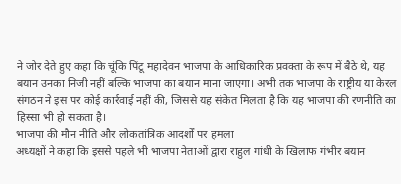ने जोर देते हुए कहा कि चूंकि पिंटू महादेवन भाजपा के आधिकारिक प्रवक्ता के रूप में बैठे थे, यह बयान उनका निजी नहीं बल्कि भाजपा का बयान माना जाएगा। अभी तक भाजपा के राष्ट्रीय या केरल संगठन ने इस पर कोई कार्रवाई नहीं की, जिससे यह संकेत मिलता है कि यह भाजपा की रणनीति का हिस्सा भी हो सकता है।
भाजपा की मौन नीति और लोकतांत्रिक आदर्शों पर हमला
अध्यक्षों ने कहा कि इससे पहले भी भाजपा नेताओं द्वारा राहुल गांधी के खिलाफ गंभीर बयान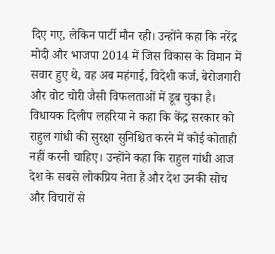दिए गए, लेकिन पार्टी मौन रही। उन्होंने कहा कि नरेंद्र मोदी और भाजपा 2014 में जिस विकास के विमान में सवार हुए थे, वह अब महंगाई, विदेशी कर्ज, बेरोजगारी और वोट चोरी जैसी विफलताओं में डूब चुका है।
विधायक दिलीप लहरिया ने कहा कि केंद्र सरकार को राहुल गांधी की सुरक्षा सुनिश्चित करने में कोई कोताही नहीं करनी चाहिए। उन्होंने कहा कि राहुल गांधी आज देश के सबसे लोकप्रिय नेता हैं और देश उनकी सोच और विचारों से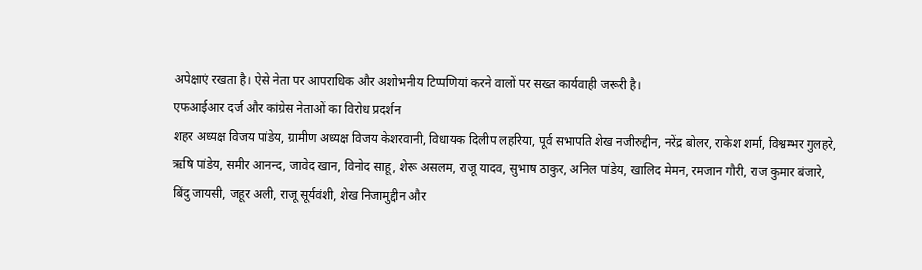अपेक्षाएं रखता है। ऐसे नेता पर आपराधिक और अशोभनीय टिप्पणियां करने वालों पर सख्त कार्यवाही जरूरी है।
एफआईआर दर्ज और कांग्रेस नेताओं का विरोध प्रदर्शन
शहर अध्यक्ष विजय पांडेय, ग्रामीण अध्यक्ष विजय केशरवानी, विधायक दिलीप लहरिया, पूर्व सभापति शेख नजीरुद्दीन, नरेंद्र बोलर, राकेश शर्मा, विश्वम्भर गुलहरे, ऋषि पांडेय, समीर आनन्द, जावेद खान, विनोद साहू, शेरू असलम, राजू यादव, सुभाष ठाकुर, अनिल पांडेय, खालिद मेमन, रमजान गौरी, राज कुमार बंजारे, बिंदु जायसी, जहूर अली, राजू सूर्यवंशी, शेख निजामुद्दीन और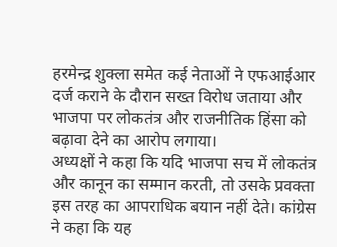हरमेन्द्र शुक्ला समेत कई नेताओं ने एफआईआर दर्ज कराने के दौरान सख्त विरोध जताया और भाजपा पर लोकतंत्र और राजनीतिक हिंसा को बढ़ावा देने का आरोप लगाया।
अध्यक्षों ने कहा कि यदि भाजपा सच में लोकतंत्र और कानून का सम्मान करती, तो उसके प्रवक्ता इस तरह का आपराधिक बयान नहीं देते। कांग्रेस ने कहा कि यह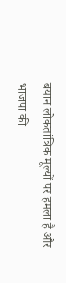बयान लोकतांत्रिक मूल्यों पर हमला है और भाजपा की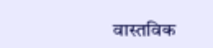वास्तविक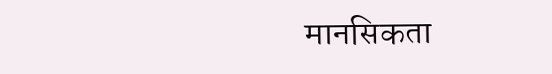मानसिकता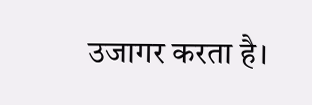उजागर करता है।